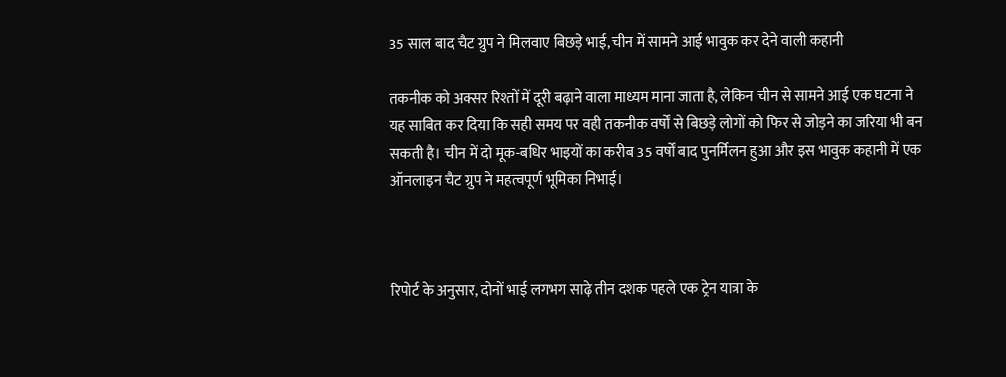35 साल बाद चैट ग्रुप ने मिलवाए बिछड़े भाई, चीन में सामने आई भावुक कर देने वाली कहानी

तकनीक को अक्सर रिश्तों में दूरी बढ़ाने वाला माध्यम माना जाता है, लेकिन चीन से सामने आई एक घटना ने यह साबित कर दिया कि सही समय पर वही तकनीक वर्षों से बिछड़े लोगों को फिर से जोड़ने का जरिया भी बन सकती है। चीन में दो मूक-बधिर भाइयों का करीब 35 वर्षों बाद पुनर्मिलन हुआ और इस भावुक कहानी में एक ऑनलाइन चैट ग्रुप ने महत्वपूर्ण भूमिका निभाई।



रिपोर्ट के अनुसार, दोनों भाई लगभग साढ़े तीन दशक पहले एक ट्रेन यात्रा के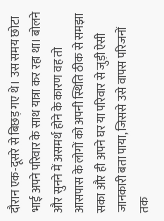दौरान एक-दूसरे से बिछड़ गए थे। उस समय छोटा भाई अपने परिवार के साथ यात्रा कर रहा था। बोलने और सुनने में असमर्थ होने के कारण वह तो आसपास के लोगों को अपनी स्थिति ठीक से समझा सका और ही अपने घर या परिवार से जुड़ी ऐसी जानकारी बता पाया, जिससे उसे वापस परिजनों तक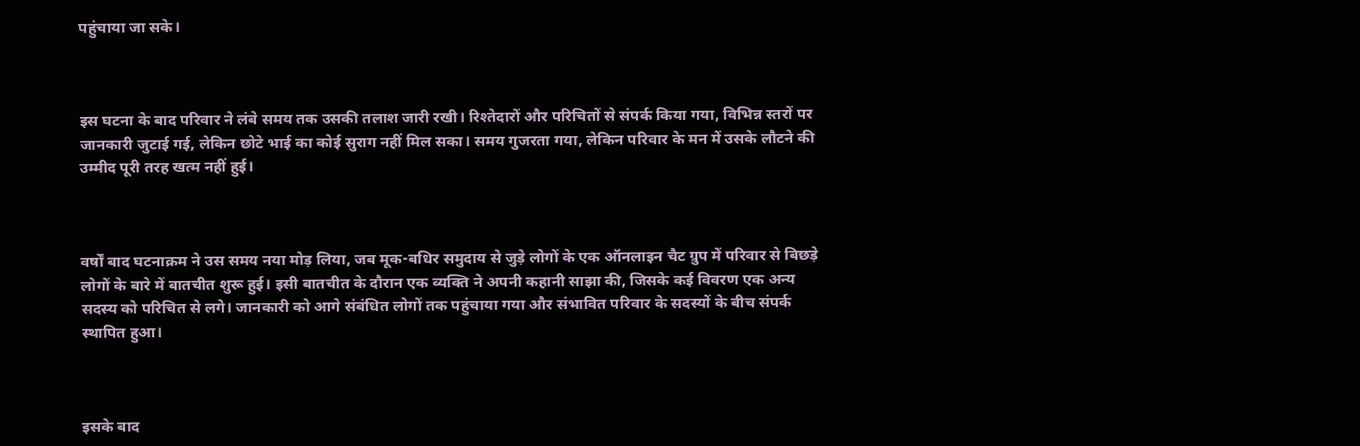पहुंचाया जा सके।



इस घटना के बाद परिवार ने लंबे समय तक उसकी तलाश जारी रखी। रिश्तेदारों और परिचितों से संपर्क किया गया, विभिन्न स्तरों पर जानकारी जुटाई गई, लेकिन छोटे भाई का कोई सुराग नहीं मिल सका। समय गुजरता गया, लेकिन परिवार के मन में उसके लौटने की उम्मीद पूरी तरह खत्म नहीं हुई।



वर्षों बाद घटनाक्रम ने उस समय नया मोड़ लिया, जब मूक-बधिर समुदाय से जुड़े लोगों के एक ऑनलाइन चैट ग्रुप में परिवार से बिछड़े लोगों के बारे में बातचीत शुरू हुई। इसी बातचीत के दौरान एक व्यक्ति ने अपनी कहानी साझा की, जिसके कई विवरण एक अन्य सदस्य को परिचित से लगे। जानकारी को आगे संबंधित लोगों तक पहुंचाया गया और संभावित परिवार के सदस्यों के बीच संपर्क स्थापित हुआ।



इसके बाद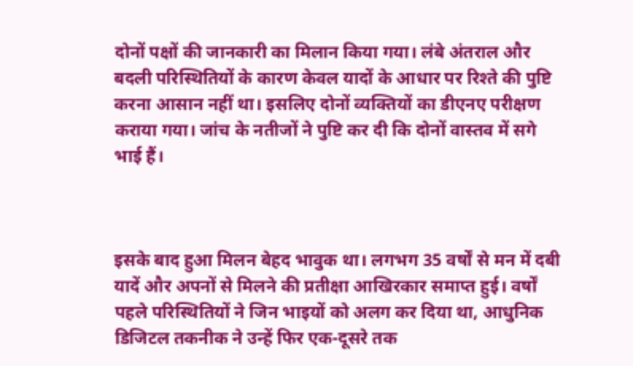दोनों पक्षों की जानकारी का मिलान किया गया। लंबे अंतराल और बदली परिस्थितियों के कारण केवल यादों के आधार पर रिश्ते की पुष्टि करना आसान नहीं था। इसलिए दोनों व्यक्तियों का डीएनए परीक्षण कराया गया। जांच के नतीजों ने पुष्टि कर दी कि दोनों वास्तव में सगे भाई हैं।



इसके बाद हुआ मिलन बेहद भावुक था। लगभग 35 वर्षों से मन में दबी यादें और अपनों से मिलने की प्रतीक्षा आखिरकार समाप्त हुई। वर्षों पहले परिस्थितियों ने जिन भाइयों को अलग कर दिया था, आधुनिक डिजिटल तकनीक ने उन्हें फिर एक-दूसरे तक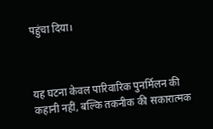पहुंचा दिया।



यह घटना केवल पारिवारिक पुनर्मिलन की कहानी नहीं, बल्कि तकनीक की सकारात्मक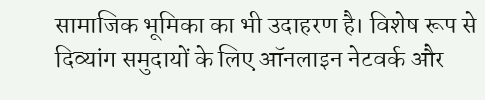सामाजिक भूमिका का भी उदाहरण है। विशेष रूप से दिव्यांग समुदायों के लिए ऑनलाइन नेटवर्क और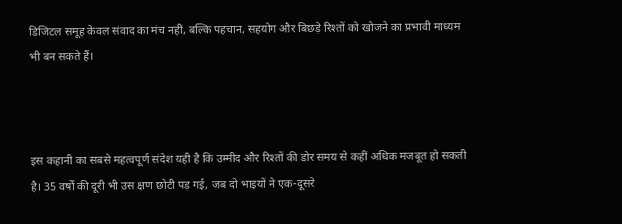डिजिटल समूह केवल संवाद का मंच नहीं, बल्कि पहचान, सहयोग और बिछड़े रिश्तों को खोजने का प्रभावी माध्यम भी बन सकते हैं।



इस कहानी का सबसे महत्वपूर्ण संदेश यही है कि उम्मीद और रिश्तों की डोर समय से कहीं अधिक मजबूत हो सकती है। 35 वर्षों की दूरी भी उस क्षण छोटी पड़ गई, जब दो भाइयों ने एक-दूसरे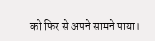को फिर से अपने सामने पाया।